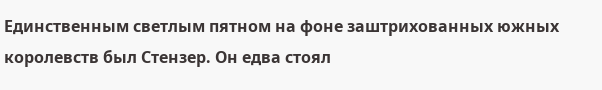Единственным светлым пятном на фоне заштрихованных южных королевств был Стензер. Он едва стоял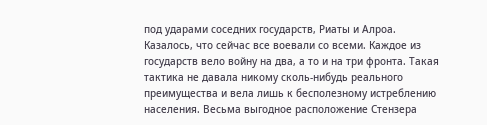под ударами соседних государств, Риаты и Алроа. Казалось, что сейчас все воевали со всеми. Каждое из государств вело войну на два, а то и на три фронта. Такая тактика не давала никому сколь-нибудь реального преимущества и вела лишь к бесполезному истреблению населения. Весьма выгодное расположение Стензера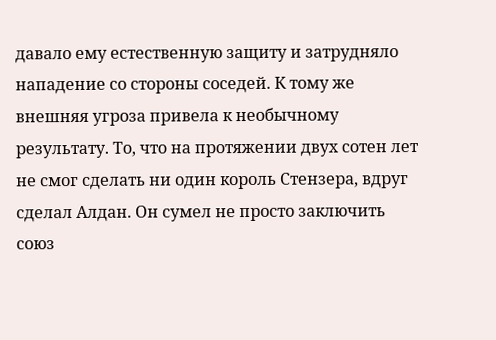давало ему естественную защиту и затрудняло нападение со стороны соседей. К тому же внешняя угроза привела к необычному результату. То, что на протяжении двух сотен лет не смог сделать ни один король Стензера, вдруг сделал Алдан. Он сумел не просто заключить союз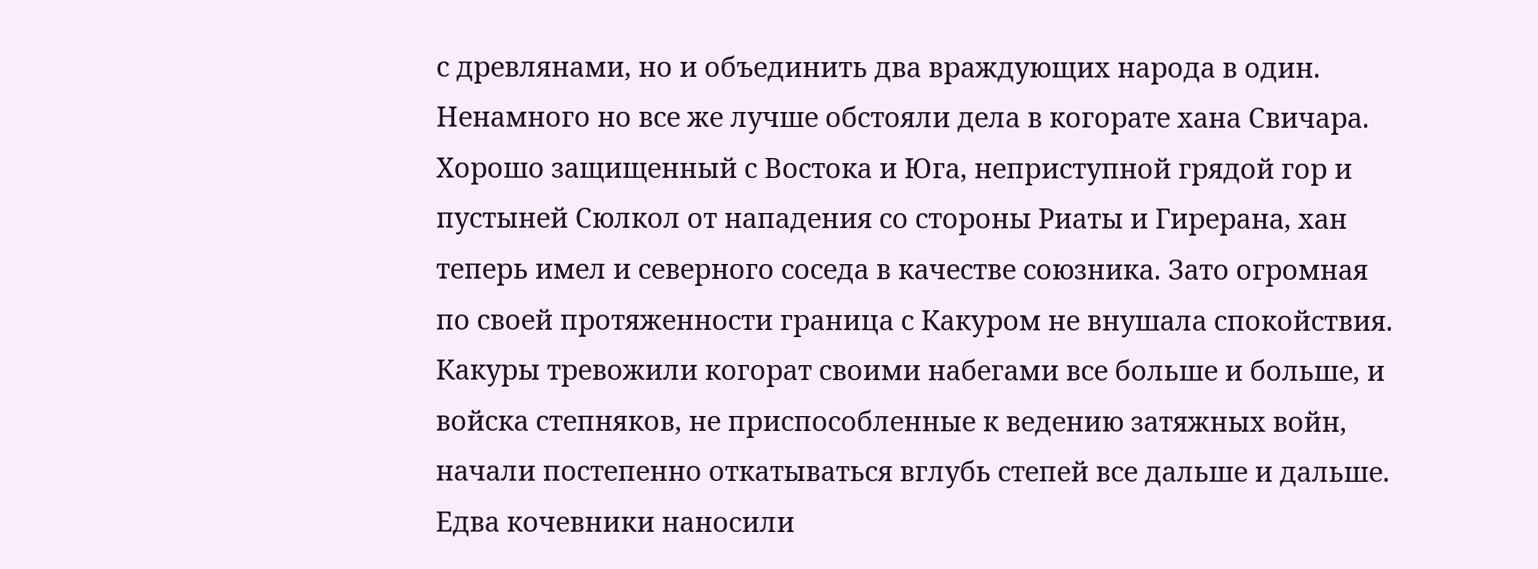с древлянами, но и объединить два враждующих народа в один. Ненамного но все же лучше обстояли дела в когорате хана Свичара. Хорошо защищенный с Востока и Юга, неприступной грядой гор и пустыней Сюлкол от нападения со стороны Риаты и Гирерана, хан теперь имел и северного соседа в качестве союзника. Зато огромная по своей протяженности граница с Какуром не внушала спокойствия. Какуры тревожили когорат своими набегами все больше и больше, и войска степняков, не приспособленные к ведению затяжных войн, начали постепенно откатываться вглубь степей все дальше и дальше. Едва кочевники наносили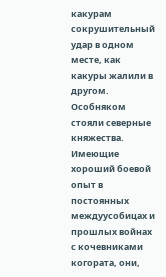какурам сокрушительный удар в одном месте, как какуры жалили в другом. Особняком стояли северные княжества. Имеющие хороший боевой опыт в постоянных междуусобицах и прошлых войнах с кочевниками когората, они,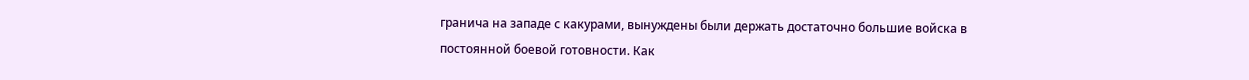гранича на западе с какурами, вынуждены были держать достаточно большие войска в постоянной боевой готовности. Как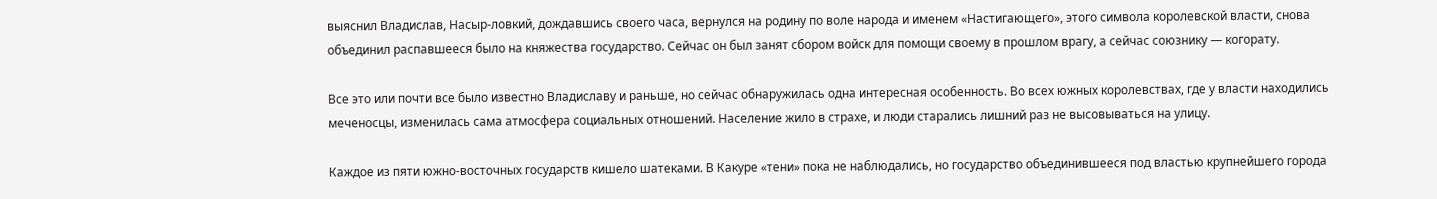выяснил Владислав, Насыр-ловкий, дождавшись своего часа, вернулся на родину по воле народа и именем «Настигающего», этого символа королевской власти, снова объединил распавшееся было на княжества государство. Сейчас он был занят сбором войск для помощи своему в прошлом врагу, а сейчас союзнику — когорату.

Все это или почти все было известно Владиславу и раньше, но сейчас обнаружилась одна интересная особенность. Во всех южных королевствах, где у власти находились меченосцы, изменилась сама атмосфера социальных отношений. Население жило в страхе, и люди старались лишний раз не высовываться на улицу.

Каждое из пяти южно-восточных государств кишело шатеками. В Какуре «тени» пока не наблюдались, но государство объединившееся под властью крупнейшего города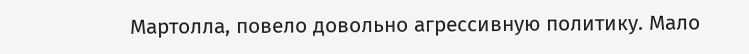Мартолла, повело довольно агрессивную политику. Мало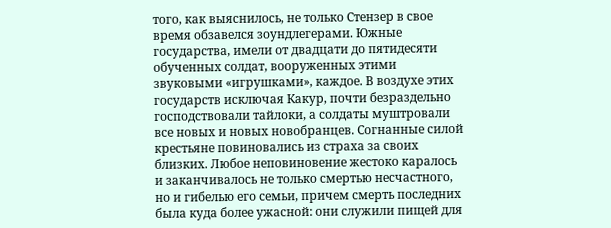того, как выяснилось, не только Стензер в свое время обзавелся зоундлегерами. Южные государства, имели от двадцати до пятидесяти обученных солдат, вооруженных этими звуковыми «игрушками», каждое. В воздухе этих государств исключая Какур, почти безраздельно господствовали тайлоки, а солдаты муштровали все новых и новых новобранцев. Согнанные силой крестьяне повиновались из страха за своих близких. Любое неповиновение жестоко каралось и заканчивалось не только смертью несчастного, но и гибелью его семьи, причем смерть последних была куда более ужасной: они служили пищей для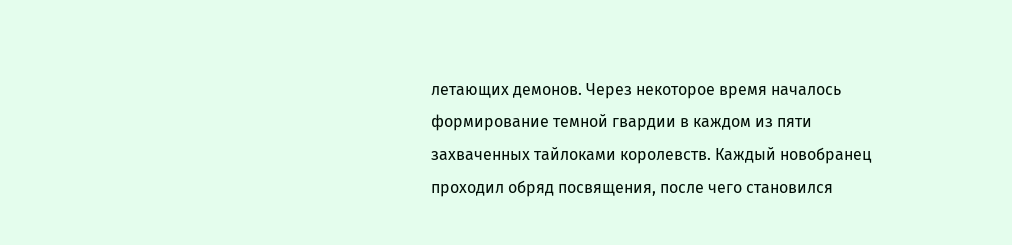летающих демонов. Через некоторое время началось формирование темной гвардии в каждом из пяти захваченных тайлоками королевств. Каждый новобранец проходил обряд посвящения, после чего становился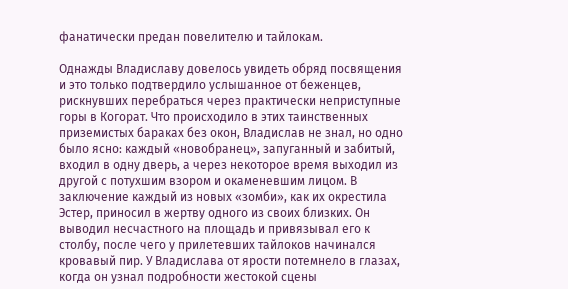фанатически предан повелителю и тайлокам.

Однажды Владиславу довелось увидеть обряд посвящения и это только подтвердило услышанное от беженцев, рискнувших перебраться через практически неприступные горы в Когорат. Что происходило в этих таинственных приземистых бараках без окон, Владислав не знал, но одно было ясно: каждый «новобранец», запуганный и забитый, входил в одну дверь, а через некоторое время выходил из другой с потухшим взором и окаменевшим лицом. В заключение каждый из новых «зомби», как их окрестила Эстер, приносил в жертву одного из своих близких. Он выводил несчастного на площадь и привязывал его к столбу, после чего у прилетевших тайлоков начинался кровавый пир. У Владислава от ярости потемнело в глазах, когда он узнал подробности жестокой сцены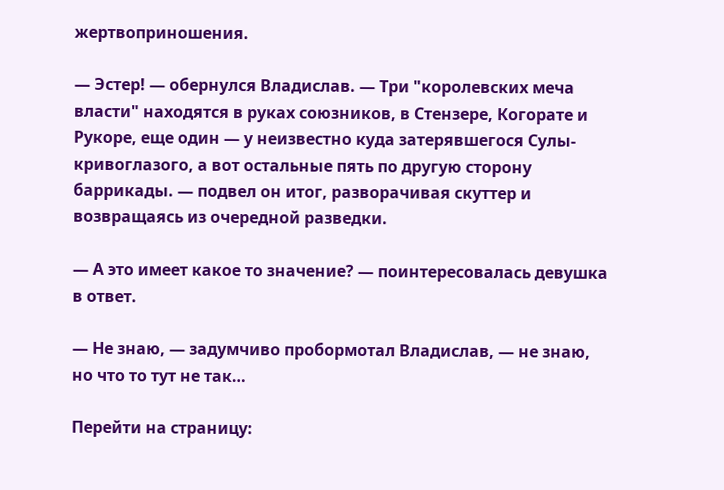жертвоприношения.

— Эстер! — обернулся Владислав. — Три "королевских меча власти" находятся в руках союзников, в Стензере, Когорате и Рукоре, еще один — у неизвестно куда затерявшегося Сулы-кривоглазого, а вот остальные пять по другую сторону баррикады. — подвел он итог, разворачивая скуттер и возвращаясь из очередной разведки.

— А это имеет какое то значение? — поинтересовалась девушка в ответ.

— Не знаю, — задумчиво пробормотал Владислав, — не знаю, но что то тут не так…

Перейти на страницу: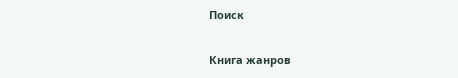Поиск

Книга жанров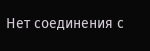Нет соединения с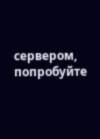сервером, попробуйте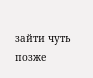зайти чуть позже